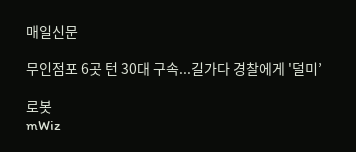매일신문

무인점포 6곳 턴 30대 구속...길가다 경찰에게 '덜미’

로봇
mWiz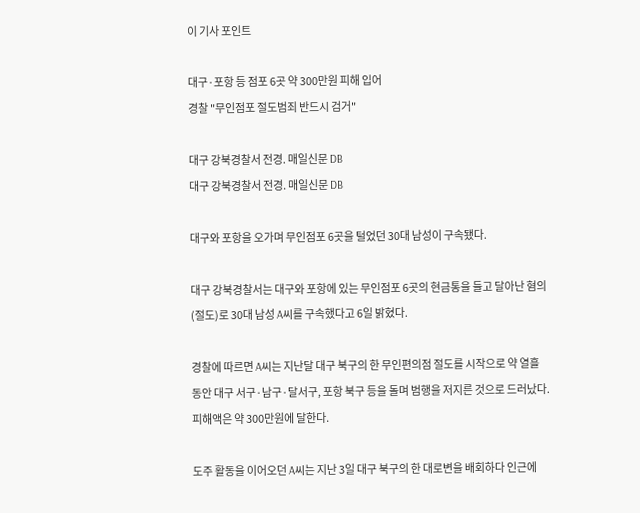이 기사 포인트

대구·포항 등 점포 6곳 약 300만원 피해 입어
경찰 "무인점포 절도범죄 반드시 검거"

대구 강북경찰서 전경. 매일신문 DB
대구 강북경찰서 전경. 매일신문 DB

대구와 포항을 오가며 무인점포 6곳을 털었던 30대 남성이 구속됐다.

대구 강북경찰서는 대구와 포항에 있는 무인점포 6곳의 현금통을 들고 달아난 혐의(절도)로 30대 남성 A씨를 구속했다고 6일 밝혔다.

경찰에 따르면 A씨는 지난달 대구 북구의 한 무인편의점 절도를 시작으로 약 열흘 동안 대구 서구·남구·달서구, 포항 북구 등을 돌며 범행을 저지른 것으로 드러났다. 피해액은 약 300만원에 달한다.

도주 활동을 이어오던 A씨는 지난 3일 대구 북구의 한 대로변을 배회하다 인근에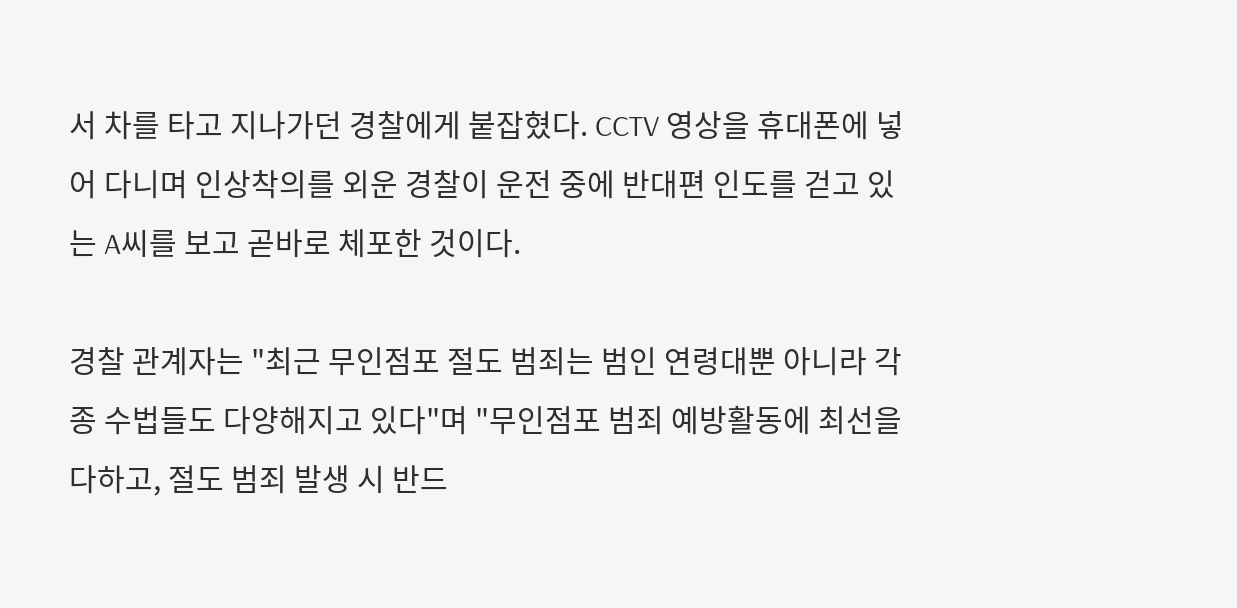서 차를 타고 지나가던 경찰에게 붙잡혔다. CCTV 영상을 휴대폰에 넣어 다니며 인상착의를 외운 경찰이 운전 중에 반대편 인도를 걷고 있는 A씨를 보고 곧바로 체포한 것이다.

경찰 관계자는 "최근 무인점포 절도 범죄는 범인 연령대뿐 아니라 각종 수법들도 다양해지고 있다"며 "무인점포 범죄 예방활동에 최선을 다하고, 절도 범죄 발생 시 반드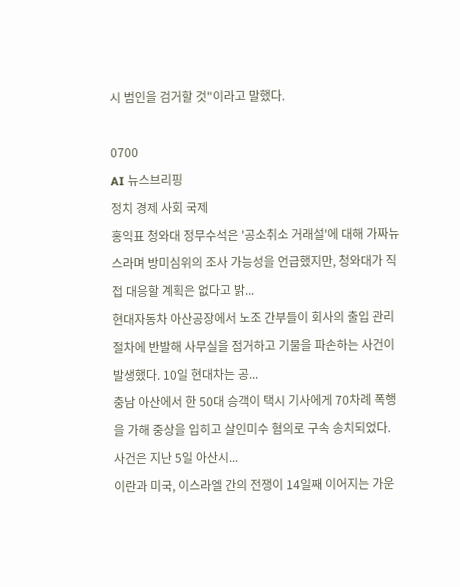시 범인을 검거할 것"이라고 말했다.

0700
AI 뉴스브리핑
정치 경제 사회 국제
홍익표 청와대 정무수석은 '공소취소 거래설'에 대해 가짜뉴스라며 방미심위의 조사 가능성을 언급했지만, 청와대가 직접 대응할 계획은 없다고 밝...
현대자동차 아산공장에서 노조 간부들이 회사의 출입 관리 절차에 반발해 사무실을 점거하고 기물을 파손하는 사건이 발생했다. 10일 현대차는 공...
충남 아산에서 한 50대 승객이 택시 기사에게 70차례 폭행을 가해 중상을 입히고 살인미수 혐의로 구속 송치되었다. 사건은 지난 5일 아산시...
이란과 미국, 이스라엘 간의 전쟁이 14일째 이어지는 가운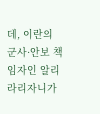데, 이란의 군사·안보 책임자인 알리 라리자니가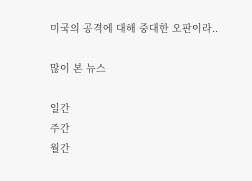미국의 공격에 대해 중대한 오판이라..

많이 본 뉴스

일간
주간
월간